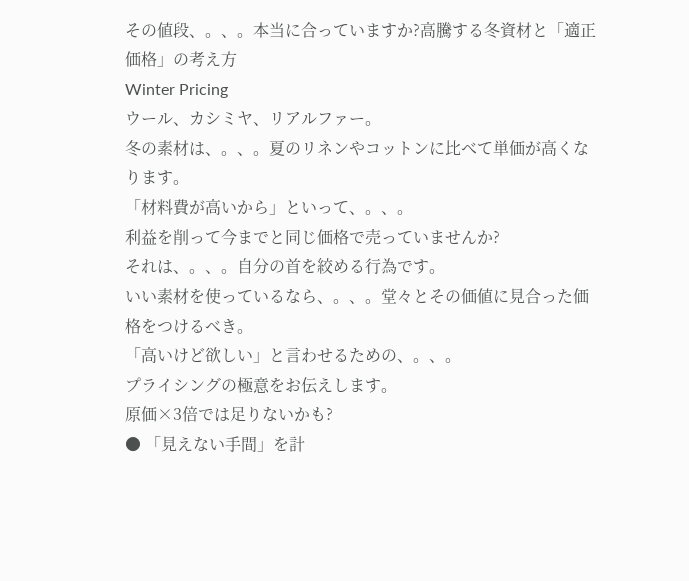その値段、。、。本当に合っていますか?高騰する冬資材と「適正価格」の考え方
Winter Pricing
ウール、カシミヤ、リアルファー。
冬の素材は、。、。夏のリネンやコットンに比べて単価が高くなります。
「材料費が高いから」といって、。、。
利益を削って今までと同じ価格で売っていませんか?
それは、。、。自分の首を絞める行為です。
いい素材を使っているなら、。、。堂々とその価値に見合った価格をつけるべき。
「高いけど欲しい」と言わせるための、。、。
プライシングの極意をお伝えします。
原価×3倍では足りないかも?
● 「見えない手間」を計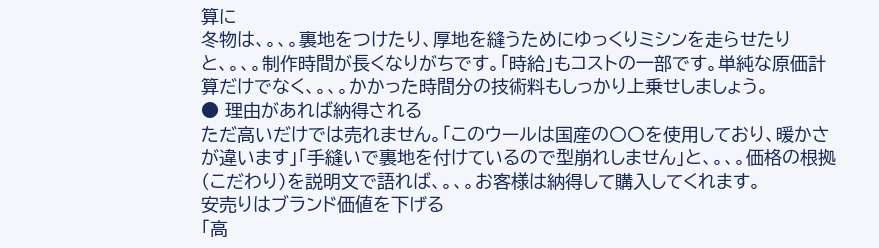算に
冬物は、。、。裏地をつけたり、厚地を縫うためにゆっくりミシンを走らせたりと、。、。制作時間が長くなりがちです。「時給」もコストの一部です。単純な原価計算だけでなく、。、。かかった時間分の技術料もしっかり上乗せしましょう。
● 理由があれば納得される
ただ高いだけでは売れません。「このウールは国産の〇〇を使用しており、暖かさが違います」「手縫いで裏地を付けているので型崩れしません」と、。、。価格の根拠(こだわり)を説明文で語れば、。、。お客様は納得して購入してくれます。
安売りはブランド価値を下げる
「高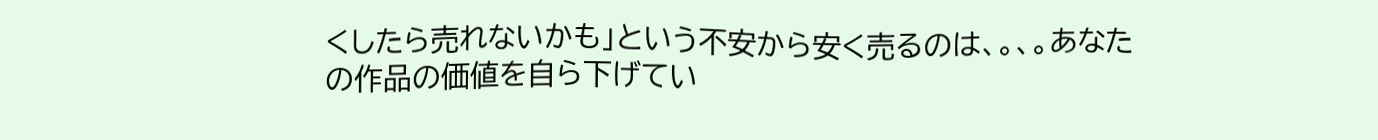くしたら売れないかも」という不安から安く売るのは、。、。あなたの作品の価値を自ら下げてい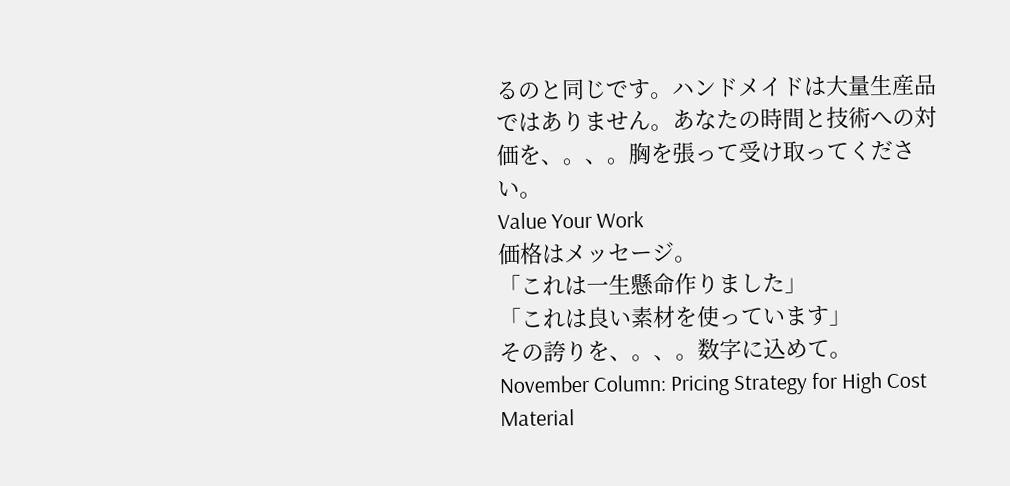るのと同じです。ハンドメイドは大量生産品ではありません。あなたの時間と技術への対価を、。、。胸を張って受け取ってください。
Value Your Work
価格はメッセージ。
「これは一生懸命作りました」
「これは良い素材を使っています」
その誇りを、。、。数字に込めて。
November Column: Pricing Strategy for High Cost Material